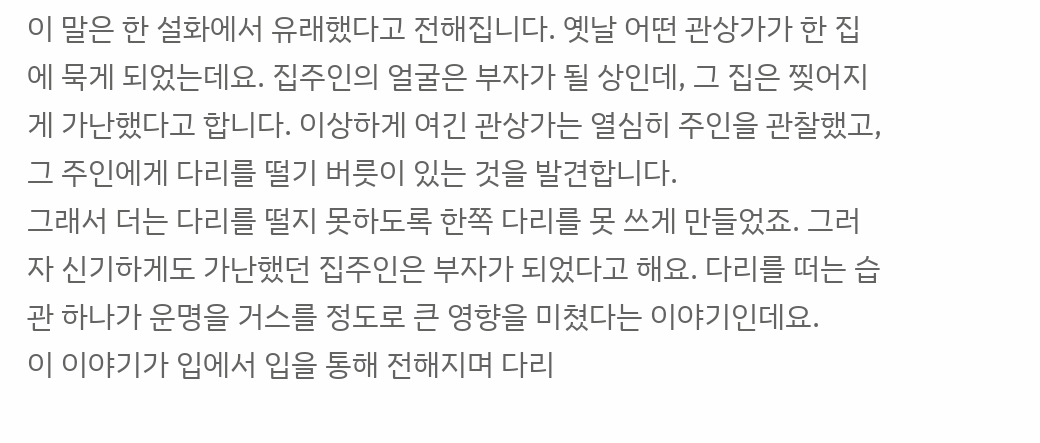이 말은 한 설화에서 유래했다고 전해집니다. 옛날 어떤 관상가가 한 집에 묵게 되었는데요. 집주인의 얼굴은 부자가 될 상인데, 그 집은 찢어지게 가난했다고 합니다. 이상하게 여긴 관상가는 열심히 주인을 관찰했고, 그 주인에게 다리를 떨기 버릇이 있는 것을 발견합니다.
그래서 더는 다리를 떨지 못하도록 한쪽 다리를 못 쓰게 만들었죠. 그러자 신기하게도 가난했던 집주인은 부자가 되었다고 해요. 다리를 떠는 습관 하나가 운명을 거스를 정도로 큰 영향을 미쳤다는 이야기인데요.
이 이야기가 입에서 입을 통해 전해지며 다리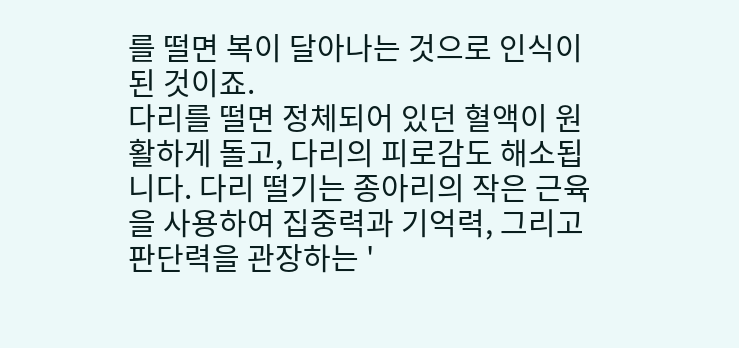를 떨면 복이 달아나는 것으로 인식이 된 것이죠.
다리를 떨면 정체되어 있던 혈액이 원활하게 돌고, 다리의 피로감도 해소됩니다. 다리 떨기는 종아리의 작은 근육을 사용하여 집중력과 기억력, 그리고 판단력을 관장하는 '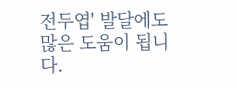전두엽' 발달에도 많은 도움이 됩니다.